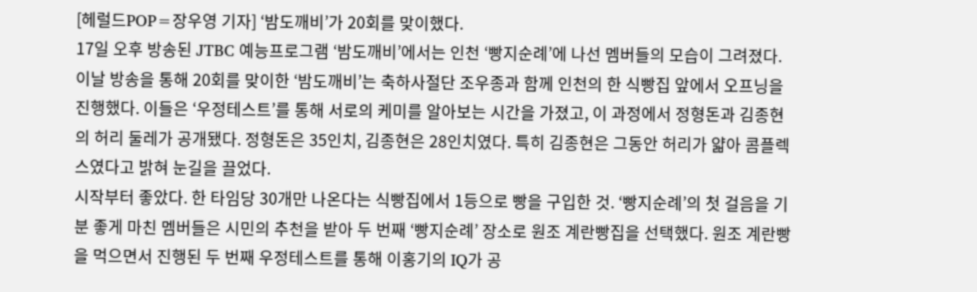[헤럴드POP=장우영 기자] ‘밤도깨비’가 20회를 맞이했다.
17일 오후 방송된 JTBC 예능프로그램 ‘밤도깨비’에서는 인천 ‘빵지순례’에 나선 멤버들의 모습이 그려졌다.
이날 방송을 통해 20회를 맞이한 ‘밤도깨비’는 축하사절단 조우종과 함께 인천의 한 식빵집 앞에서 오프닝을 진행했다. 이들은 ‘우정테스트’를 통해 서로의 케미를 알아보는 시간을 가졌고, 이 과정에서 정형돈과 김종현의 허리 둘레가 공개됐다. 정형돈은 35인치, 김종현은 28인치였다. 특히 김종현은 그동안 허리가 얇아 콤플렉스였다고 밝혀 눈길을 끌었다.
시작부터 좋았다. 한 타임당 30개만 나온다는 식빵집에서 1등으로 빵을 구입한 것. ‘빵지순례’의 첫 걸음을 기분 좋게 마친 멤버들은 시민의 추천을 받아 두 번째 ‘빵지순례’ 장소로 원조 계란빵집을 선택했다. 원조 계란빵을 먹으면서 진행된 두 번째 우정테스트를 통해 이홍기의 IQ가 공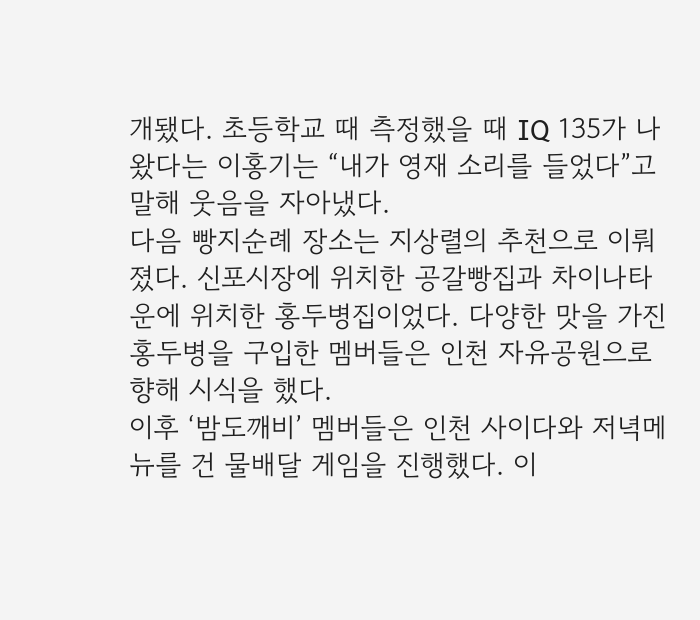개됐다. 초등학교 때 측정했을 때 IQ 135가 나왔다는 이홍기는 “내가 영재 소리를 들었다”고 말해 웃음을 자아냈다.
다음 빵지순례 장소는 지상렬의 추천으로 이뤄졌다. 신포시장에 위치한 공갈빵집과 차이나타운에 위치한 홍두병집이었다. 다양한 맛을 가진 홍두병을 구입한 멤버들은 인천 자유공원으로 향해 시식을 했다.
이후 ‘밤도깨비’ 멤버들은 인천 사이다와 저녁메뉴를 건 물배달 게임을 진행했다. 이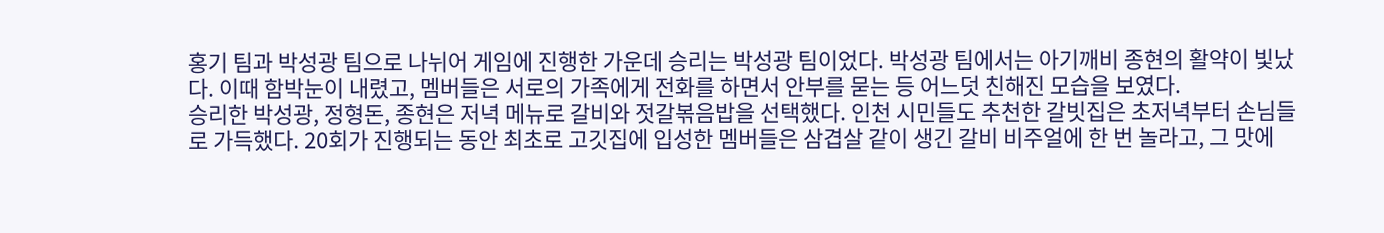홍기 팀과 박성광 팀으로 나뉘어 게임에 진행한 가운데 승리는 박성광 팀이었다. 박성광 팀에서는 아기깨비 종현의 활약이 빛났다. 이때 함박눈이 내렸고, 멤버들은 서로의 가족에게 전화를 하면서 안부를 묻는 등 어느덧 친해진 모습을 보였다.
승리한 박성광, 정형돈, 종현은 저녁 메뉴로 갈비와 젓갈볶음밥을 선택했다. 인천 시민들도 추천한 갈빗집은 초저녁부터 손님들로 가득했다. 20회가 진행되는 동안 최초로 고깃집에 입성한 멤버들은 삼겹살 같이 생긴 갈비 비주얼에 한 번 놀라고, 그 맛에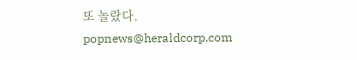또 놀랐다.
popnews@heraldcorp.com